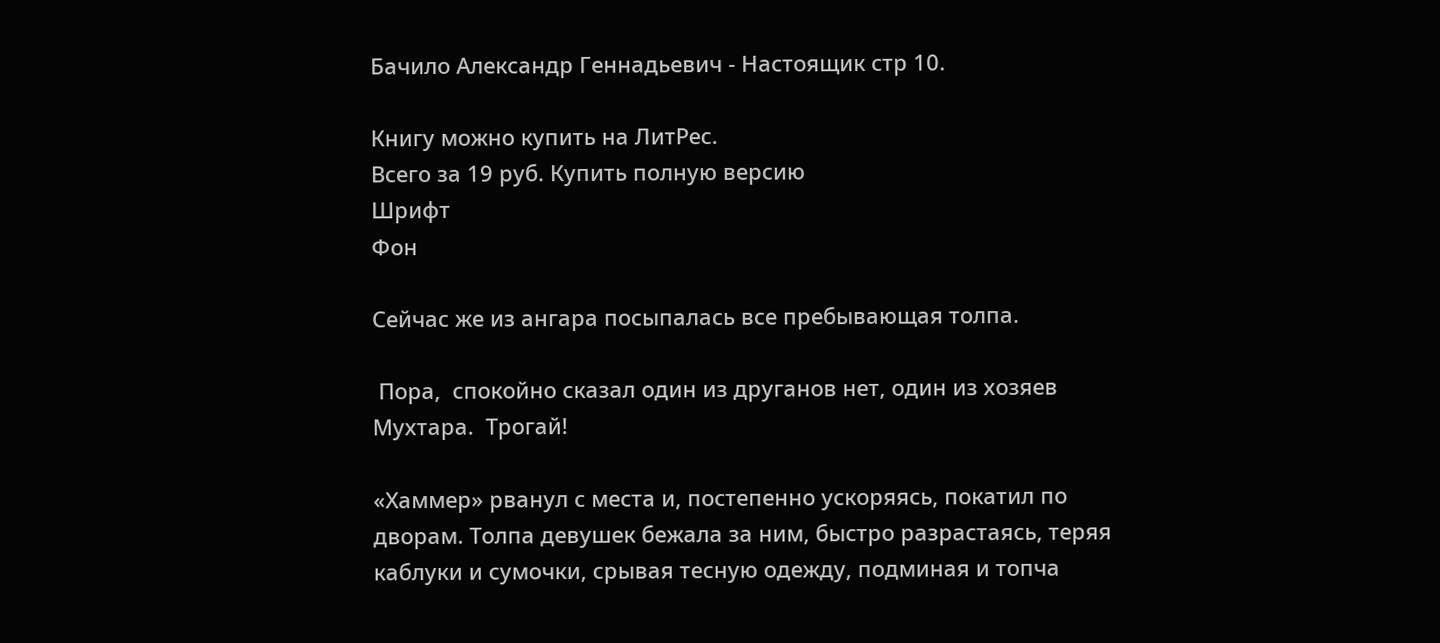Бачило Александр Геннадьевич - Настоящик стр 10.

Книгу можно купить на ЛитРес.
Всего за 19 руб. Купить полную версию
Шрифт
Фон

Сейчас же из ангара посыпалась все пребывающая толпа.

 Пора,  спокойно сказал один из друганов нет, один из хозяев Мухтара.  Трогай!

«Хаммер» рванул с места и, постепенно ускоряясь, покатил по дворам. Толпа девушек бежала за ним, быстро разрастаясь, теряя каблуки и сумочки, срывая тесную одежду, подминая и топча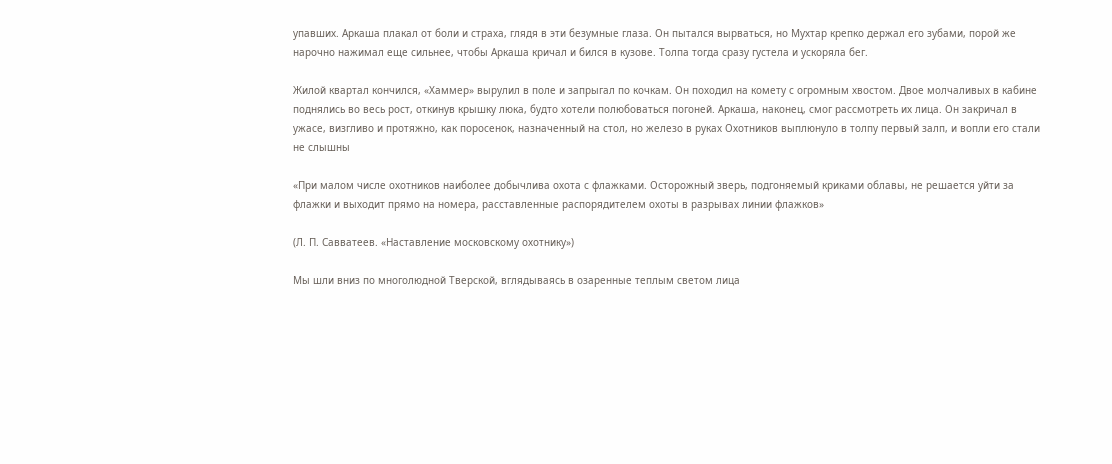упавших. Аркаша плакал от боли и страха, глядя в эти безумные глаза. Он пытался вырваться, но Мухтар крепко держал его зубами, порой же нарочно нажимал еще сильнее, чтобы Аркаша кричал и бился в кузове. Толпа тогда сразу густела и ускоряла бег.

Жилой квартал кончился, «Хаммер» вырулил в поле и запрыгал по кочкам. Он походил на комету с огромным хвостом. Двое молчаливых в кабине поднялись во весь рост, откинув крышку люка, будто хотели полюбоваться погоней. Аркаша, наконец, смог рассмотреть их лица. Он закричал в ужасе, визгливо и протяжно, как поросенок, назначенный на стол, но железо в руках Охотников выплюнуло в толпу первый залп, и вопли его стали не слышны

«При малом числе охотников наиболее добычлива охота с флажками. Осторожный зверь, подгоняемый криками облавы, не решается уйти за флажки и выходит прямо на номера, расставленные распорядителем охоты в разрывах линии флажков»

(Л. П. Савватеев. «Наставление московскому охотнику»)

Мы шли вниз по многолюдной Тверской, вглядываясь в озаренные теплым светом лица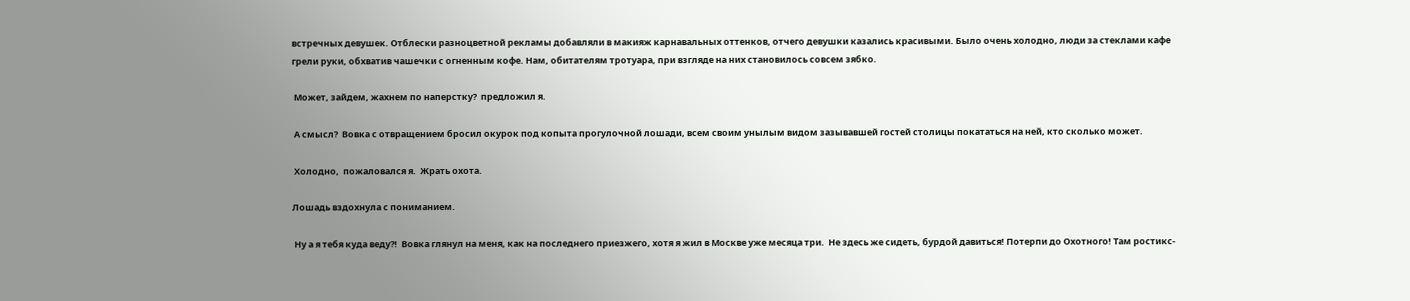встречных девушек. Отблески разноцветной рекламы добавляли в макияж карнавальных оттенков, отчего девушки казались красивыми. Было очень холодно, люди за стеклами кафе грели руки, обхватив чашечки с огненным кофе. Нам, обитателям тротуара, при взгляде на них становилось совсем зябко.

 Может, зайдем, жахнем по наперстку?  предложил я.

 А смысл?  Вовка с отвращением бросил окурок под копыта прогулочной лошади, всем своим унылым видом зазывавшей гостей столицы покататься на ней, кто сколько может.

 Холодно,  пожаловался я.  Жрать охота.

Лошадь вздохнула с пониманием.

 Ну а я тебя куда веду?!  Вовка глянул на меня, как на последнего приезжего, хотя я жил в Москве уже месяца три.  Не здесь же сидеть, бурдой давиться! Потерпи до Охотного! Там ростикс-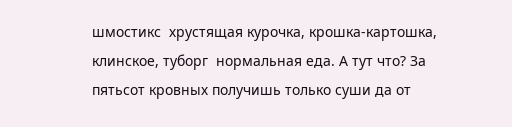шмостикс  хрустящая курочка, крошка-картошка, клинское, туборг  нормальная еда. А тут что? За пятьсот кровных получишь только суши да от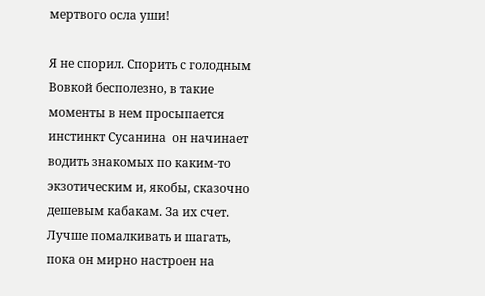мертвого осла уши!

Я не спорил. Спорить с голодным Вовкой бесполезно, в такие моменты в нем просыпается инстинкт Сусанина  он начинает водить знакомых по каким-то экзотическим и, якобы, сказочно дешевым кабакам. За их счет. Лучше помалкивать и шагать, пока он мирно настроен на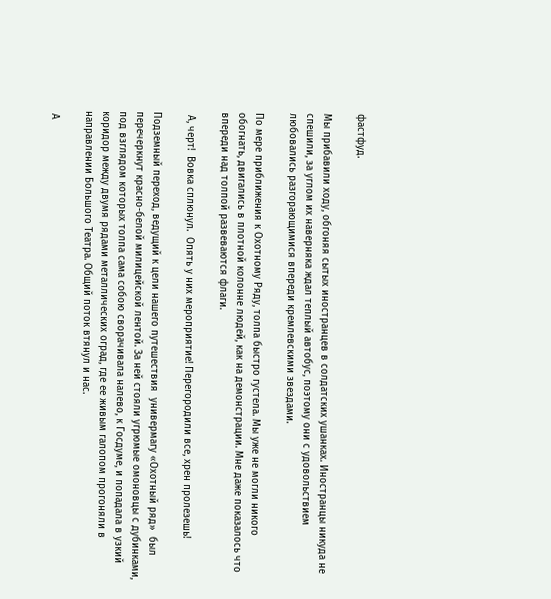фастфуд.

Мы прибавили ходу, обгоняя сытых иностранцев в солдатских ушанках. Иностранцы никуда не спешили, за углом их наверняка ждал теплый автобус, поэтому они с удовольствием любовались разгорающимися впереди кремлевскими звездами.

По мере приближения к Охотному Ряду, толпа быстро густела. Мы уже не могли никого обогнать, двигались в плотной колонне людей, как на демонстрации. Мне даже показалось что впереди над толпой развеваются флаги.

 А, черт!  Вовка сплюнул.  Опять у них мероприятие! Перегородили все, хрен пролезешь!

Подземный переход, ведущий к цели нашего путешествия  универмагу «Охотный ряд»  был перечеркнут красно-белой милицейской лентой. За ней стояли угрюмые омоновцы с дубинками, под взглядом которых толпа сама собою сворачивала налево, к Госдуме, и попадала в узкий коридор между двумя рядами металлических оград, где ее живым галопом прогоняли в направлении Большого Театра. Общий поток втянул и нас.

 А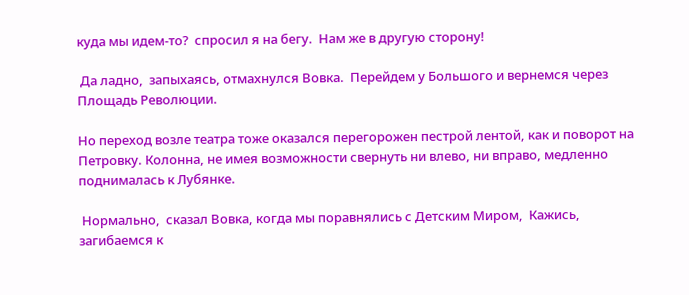куда мы идем-то?  спросил я на бегу.  Нам же в другую сторону!

 Да ладно,  запыхаясь, отмахнулся Вовка.  Перейдем у Большого и вернемся через Площадь Революции.

Но переход возле театра тоже оказался перегорожен пестрой лентой, как и поворот на Петровку. Колонна, не имея возможности свернуть ни влево, ни вправо, медленно поднималась к Лубянке.

 Нормально,  сказал Вовка, когда мы поравнялись с Детским Миром,  Кажись, загибаемся к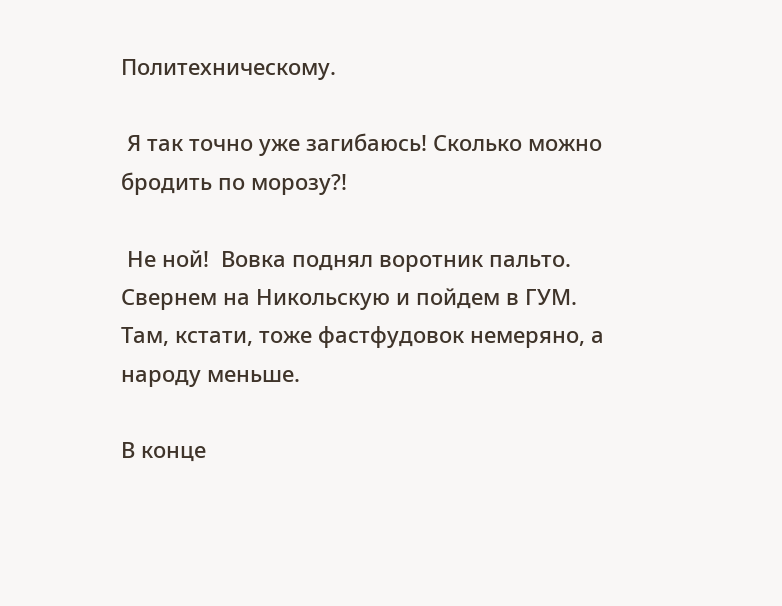Политехническому.

 Я так точно уже загибаюсь! Сколько можно бродить по морозу?!

 Не ной!  Вовка поднял воротник пальто.  Свернем на Никольскую и пойдем в ГУМ. Там, кстати, тоже фастфудовок немеряно, а народу меньше.

В конце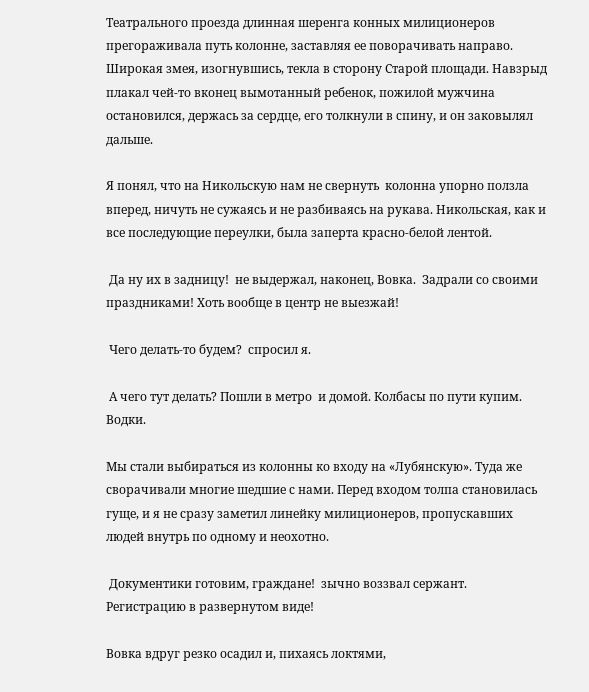Театрального проезда длинная шеренга конных милиционеров прегораживала путь колонне, заставляя ее поворачивать направо. Широкая змея, изогнувшись, текла в сторону Старой площади. Навзрыд плакал чей-то вконец вымотанный ребенок, пожилой мужчина остановился, держась за сердце, его толкнули в спину, и он заковылял дальше.

Я понял, что на Никольскую нам не свернуть  колонна упорно ползла вперед, ничуть не сужаясь и не разбиваясь на рукава. Никольская, как и все последующие переулки, была заперта красно-белой лентой.

 Да ну их в задницу!  не выдержал, наконец, Вовка.  Задрали со своими праздниками! Хоть вообще в центр не выезжай!

 Чего делать-то будем?  спросил я.

 А чего тут делать? Пошли в метро  и домой. Колбасы по пути купим. Водки.

Мы стали выбираться из колонны ко входу на «Лубянскую». Туда же сворачивали многие шедшие с нами. Перед входом толпа становилась гуще, и я не сразу заметил линейку милиционеров, пропускавших людей внутрь по одному и неохотно.

 Документики готовим, граждане!  зычно воззвал сержант.  Регистрацию в развернутом виде!

Вовка вдруг резко осадил и, пихаясь локтями,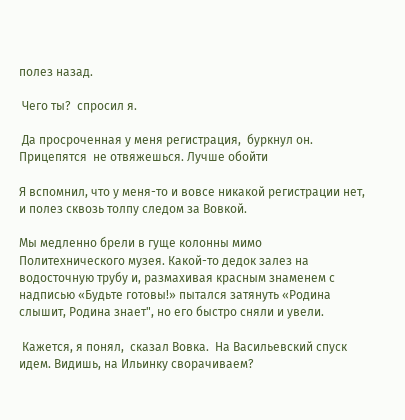полез назад.

 Чего ты?  спросил я.

 Да просроченная у меня регистрация,  буркнул он.  Прицепятся  не отвяжешься. Лучше обойти

Я вспомнил, что у меня-то и вовсе никакой регистрации нет, и полез сквозь толпу следом за Вовкой.

Мы медленно брели в гуще колонны мимо Политехнического музея. Какой-то дедок залез на водосточную трубу и, размахивая красным знаменем с надписью «Будьте готовы!» пытался затянуть «Родина слышит, Родина знает", но его быстро сняли и увели.

 Кажется, я понял,  сказал Вовка.  На Васильевский спуск идем. Видишь, на Ильинку сворачиваем?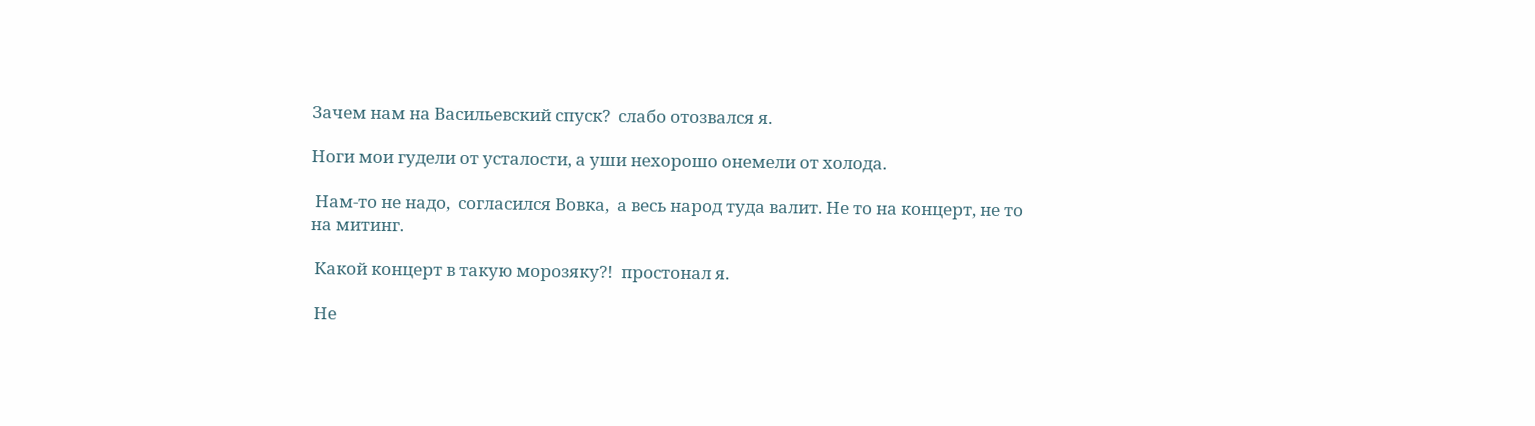Зачем нам на Васильевский спуск?  слабо отозвался я.

Ноги мои гудели от усталости, а уши нехорошо онемели от холода.

 Нам-то не надо,  согласился Вовка,  а весь народ туда валит. Не то на концерт, не то  на митинг.

 Какой концерт в такую морозяку?!  простонал я.

 Не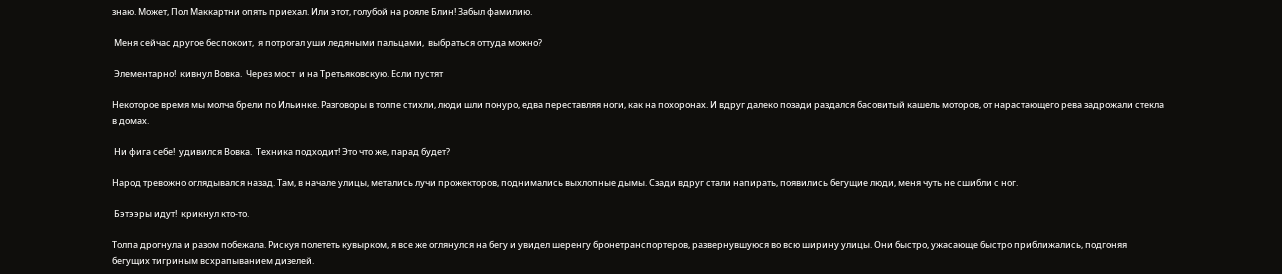знаю. Может, Пол Маккартни опять приехал. Или этот, голубой на рояле Блин! Забыл фамилию.

 Меня сейчас другое беспокоит,  я потрогал уши ледяными пальцами,  выбраться оттуда можно?

 Элементарно!  кивнул Вовка.  Через мост  и на Третьяковскую. Если пустят

Некоторое время мы молча брели по Ильинке. Разговоры в толпе стихли, люди шли понуро, едва переставляя ноги, как на похоронах. И вдруг далеко позади раздался басовитый кашель моторов, от нарастающего рева задрожали стекла в домах.

 Ни фига себе!  удивился Вовка.  Техника подходит! Это что же, парад будет?

Народ тревожно оглядывался назад. Там, в начале улицы, метались лучи прожекторов, поднимались выхлопные дымы. Сзади вдруг стали напирать, появились бегущие люди, меня чуть не сшибли с ног.

 Бэтээры идут!  крикнул кто-то.

Толпа дрогнула и разом побежала. Рискуя полететь кувырком, я все же оглянулся на бегу и увидел шеренгу бронетранспортеров, развернувшуюся во всю ширину улицы. Они быстро, ужасающе быстро приближались, подгоняя бегущих тигриным всхрапыванием дизелей.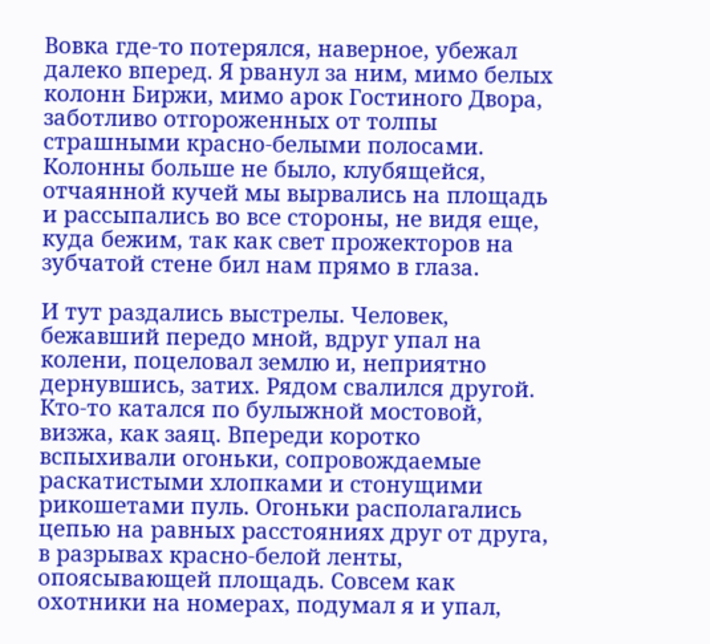Вовка где-то потерялся, наверное, убежал далеко вперед. Я рванул за ним, мимо белых колонн Биржи, мимо арок Гостиного Двора, заботливо отгороженных от толпы страшными красно-белыми полосами. Колонны больше не было, клубящейся, отчаянной кучей мы вырвались на площадь и рассыпались во все стороны, не видя еще, куда бежим, так как свет прожекторов на зубчатой стене бил нам прямо в глаза.

И тут раздались выстрелы. Человек, бежавший передо мной, вдруг упал на колени, поцеловал землю и, неприятно дернувшись, затих. Рядом свалился другой. Кто-то катался по булыжной мостовой, визжа, как заяц. Впереди коротко вспыхивали огоньки, сопровождаемые раскатистыми хлопками и стонущими рикошетами пуль. Огоньки располагались цепью на равных расстояниях друг от друга, в разрывах красно-белой ленты, опоясывающей площадь. Совсем как охотники на номерах, подумал я и упал,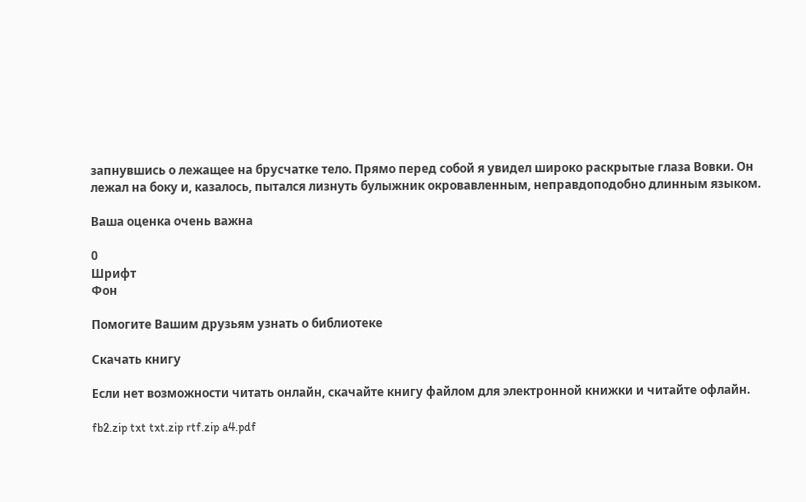запнувшись о лежащее на брусчатке тело. Прямо перед собой я увидел широко раскрытые глаза Вовки. Он лежал на боку и, казалось, пытался лизнуть булыжник окровавленным, неправдоподобно длинным языком.

Ваша оценка очень важна

0
Шрифт
Фон

Помогите Вашим друзьям узнать о библиотеке

Скачать книгу

Если нет возможности читать онлайн, скачайте книгу файлом для электронной книжки и читайте офлайн.

fb2.zip txt txt.zip rtf.zip a4.pdf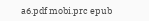a6.pdf mobi.prc epub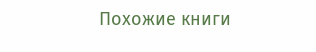Похожие книги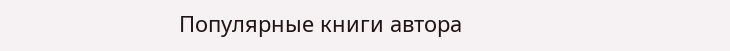Популярные книги автора